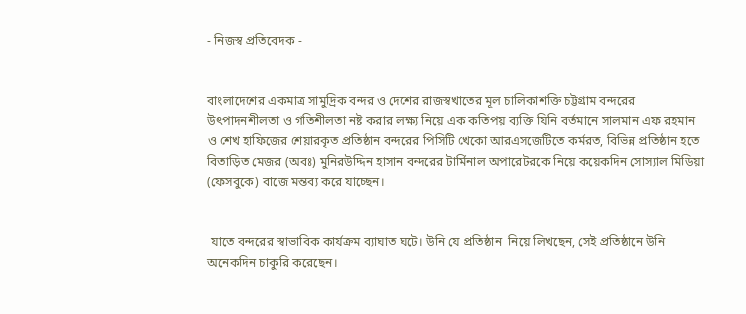- নিজস্ব প্রতিবেদক -


বাংলাদেশের একমাত্র সামুদ্রিক বন্দর ও দেশের রাজস্বখাতের মূল চালিকাশক্তি চট্টগ্রাম বন্দরের উৎপাদনশীলতা ও গতিশীলতা নষ্ট করার লক্ষ্য নিয়ে এক কতিপয় ব্যক্তি যিনি বর্তমানে সালমান এফ রহমান ও শেখ হাফিজের শেয়ারকৃত প্রতিষ্ঠান বন্দরের পিসিটি খেকো আরএসজেটিতে কর্মরত, বিভিন্ন প্রতিষ্ঠান হতে বিতাড়িত মেজর (অবঃ) মুনিরউদ্দিন হাসান বন্দরের টার্মিনাল অপারেটরকে নিয়ে কয়েকদিন সোস্যাল মিডিয়া (ফেসবুকে) বাজে মন্তব্য করে যাচ্ছেন।


 যাতে বন্দরের স্বাভাবিক কার্যক্রম ব্যাঘাত ঘটে। উনি যে প্রতিষ্ঠান  নিয়ে লিখছেন, সেই প্রতিষ্ঠানে উনি অনেকদিন চাকুরি করেছেন।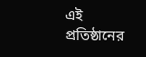এই প্রতিষ্ঠানের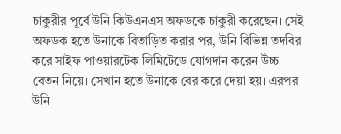চাকুরীর পূর্বে উনি কিউএনএস অফডকে চাকুরী করেছেন। সেই অফডক হতে উনাকে বিতাড়িত করার পর, উনি বিভিন্ন তদবির করে সাইফ পাওয়ারটেক লিমিটেডে যোগদান করেন উঁচ্চ বেতন নিয়ে। সেখান হতে উনাকে বের করে দেয়া হয়। এরপর উনি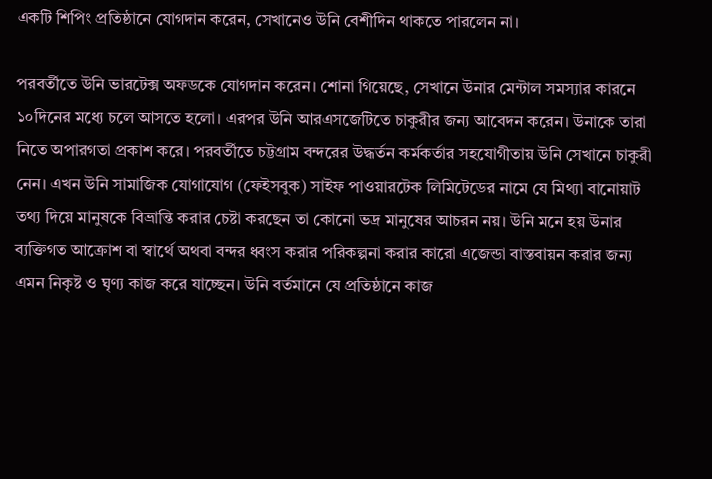একটি শিপিং প্রতিষ্ঠানে যোগদান করেন, সেখানেও উনি বেশীদিন থাকতে পারলেন না।

পরবর্তীতে উনি ভারটেক্স অফডকে যোগদান করেন। শোনা গিয়েছে, সেখানে উনার মেন্টাল সমস্যার কারনে ১০দিনের মধ্যে চলে আসতে হলো। এরপর উনি আরএসজেটিতে চাকুরীর জন্য আবেদন করেন। উনাকে তারা নিতে অপারগতা প্রকাশ করে। পরবর্তীতে চট্টগ্রাম বন্দরের উদ্ধর্তন কর্মকর্তার সহযোগীতায় উনি সেখানে চাকুরী নেন। এখন উনি সামাজিক যোগাযোগ (ফেইসবুক) সাইফ পাওয়ারটেক লিমিটেডের নামে যে মিথ্যা বানোয়াট তথ্য দিয়ে মানুষকে বিভ্রান্তি করার চেষ্টা করছেন তা কোনো ভদ্র মানুষের আচরন নয়। উনি মনে হয় উনার ব্যক্তিগত আক্রোশ বা স্বার্থে অথবা বন্দর ধ্বংস করার পরিকল্পনা করার কারো এজেন্ডা বাস্তবায়ন করার জন্য এমন নিকৃষ্ট ও ঘৃণ্য কাজ করে যাচ্ছেন। উনি বর্তমানে যে প্রতিষ্ঠানে কাজ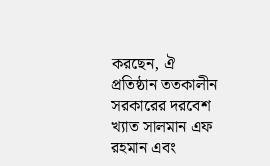করছেন, ঐ প্রতিষ্ঠান ততকালীন সরকারের দরবেশ খ্যাত সালমান এফ রহমান এবং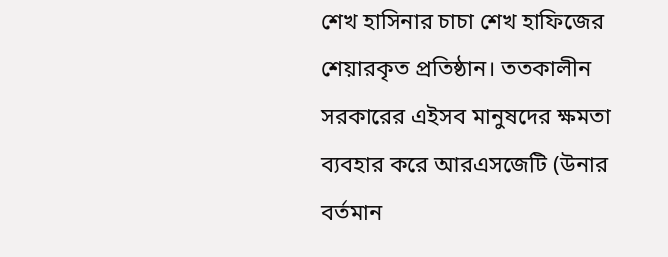শেখ হাসিনার চাচা শেখ হাফিজের শেয়ারকৃত প্রতিষ্ঠান। ততকালীন সরকারের এইসব মানুষদের ক্ষমতা ব্যবহার করে আরএসজেটি (উনার বর্তমান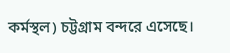কর্মস্থল) চট্টগ্রাম বন্দরে এসেছে।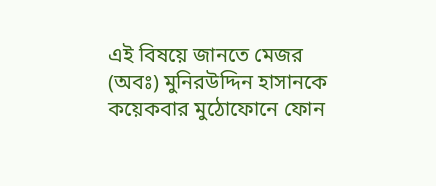এই বিষয়ে জানতে মেজর (অবঃ) মুনিরউদ্দিন হাসানকে কয়েকবার মুঠোফোনে ফোন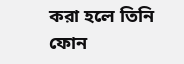করা হলে তিনি ফোন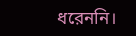ধরেননি।